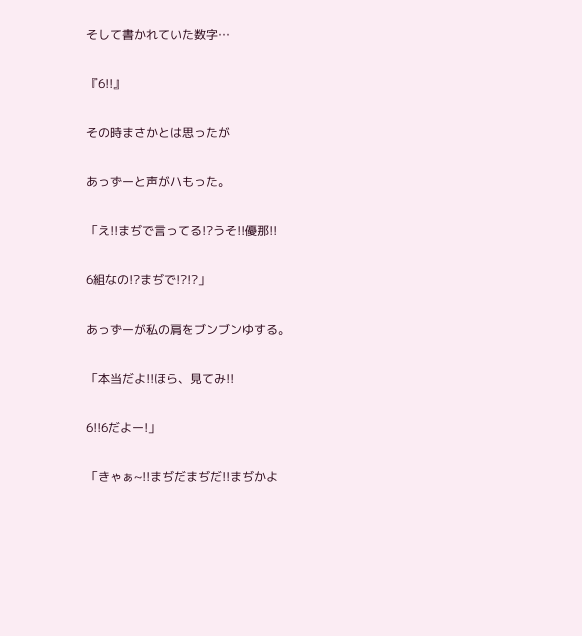そして書かれていた数字…

『6!!』

その時まさかとは思ったが

あっずーと声がハもった。

「え!!まぢで言ってる!?うそ!!優那!!

6組なの!?まぢで!?!?」

あっずーが私の肩をブンブンゆする。

「本当だよ!!ほら、見てみ!!

6!!6だよー!」

「きゃぁ~!!まぢだまぢだ!!まぢかよ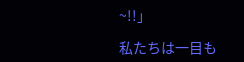~!!」

私たちは一目も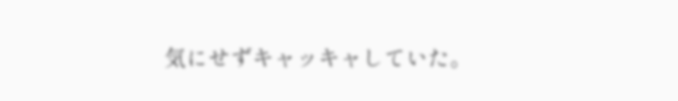気にせずキャッキャしていた。